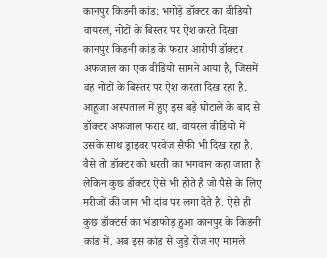कानपुर किडनी कांड: भगोड़े डॉक्टर का वीडियो वायरल, नोटों के बिस्तर पर ऐश करते दिखा
कानपुर किडनी कांड के फरार आरोपी डॉक्टर अफजाल का एक वीडियो सामने आया है, जिसमें वह नोटों के बिस्तर पर ऐश करता दिख रहा है. आहूजा अस्पताल में हुए इस बड़े घोटाले के बाद से डॉक्टर अफजाल फरार था. वायरल वीडियो में उसके साथ ड्राइवर परवेज सैफी भी दिख रहा है.
वैसे तो डॉक्टर को धरती का भगवान कहा जाता है लेकिन कुछ डॉक्टर ऐसे भी होते है जो पैसे के लिए मरीजों की जान भी दांव पर लगा देते है. ऐसे ही कुछ डॉक्टर्स का भंडाफोड़ हुआ कानपुर के किडनी कांड में. अब इस कांड से जुड़े रोज नए मामले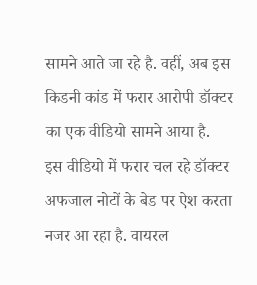सामने आते जा रहे है. वहीं, अब इस किडनी कांड में फरार आरोपी डॉक्टर का एक वीडियो सामने आया है.
इस वीडियो में फरार चल रहे डॉक्टर अफजाल नोटों के बेड पर ऐश करता नजर आ रहा है. वायरल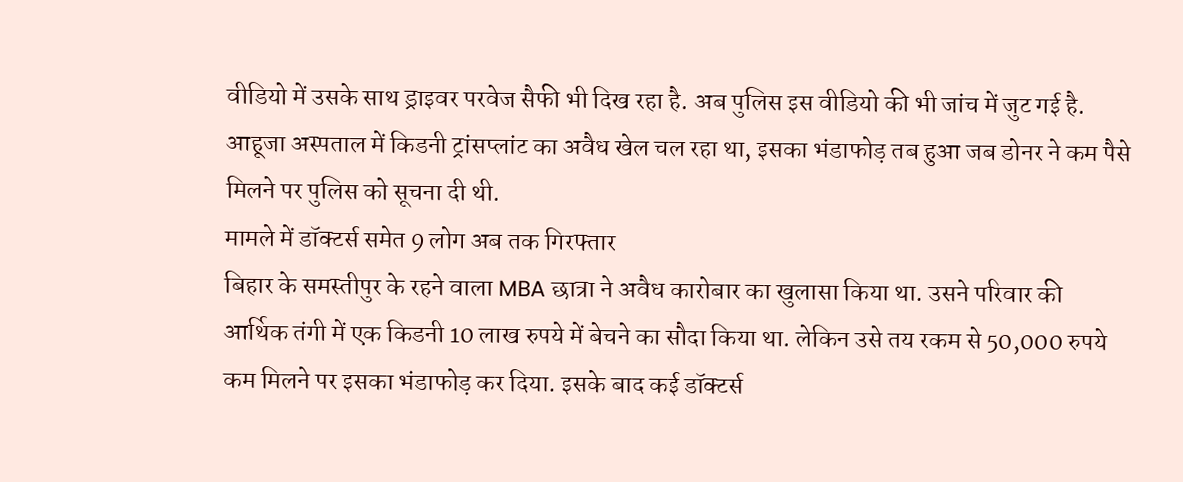वीडियो में उसके साथ ड्राइवर परवेज सैफी भी दिख रहा है. अब पुलिस इस वीडियो की भी जांच में जुट गई है. आहूजा अस्पताल में किडनी ट्रांसप्लांट का अवैध खेल चल रहा था, इसका भंडाफोड़ तब हुआ जब डोनर ने कम पैसे मिलने पर पुलिस को सूचना दी थी.
मामले में डॉक्टर्स समेत 9 लोग अब तक गिरफ्तार
बिहार के समस्तीपुर के रहने वाला MBA छात्रा ने अवैध कारोबार का खुलासा किया था. उसने परिवार की आर्थिक तंगी में एक किडनी 10 लाख रुपये में बेचने का सौदा किया था. लेकिन उसे तय रकम से 50,000 रुपये कम मिलने पर इसका भंडाफोड़ कर दिया. इसके बाद कई डॉक्टर्स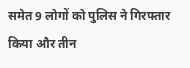समेत 9 लोगों को पुलिस ने गिरफ्तार किया और तीन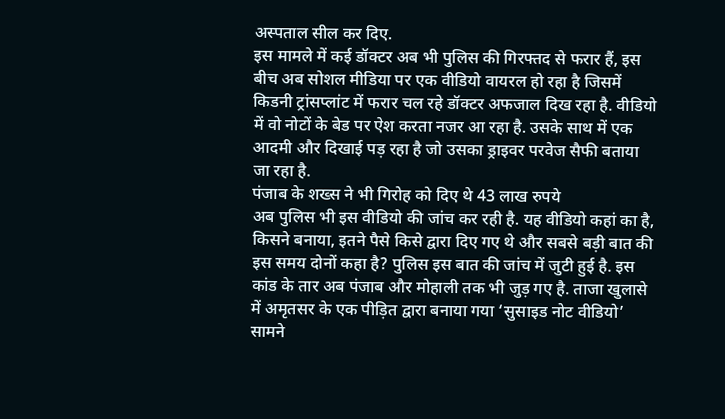अस्पताल सील कर दिए.
इस मामले में कई डॉक्टर अब भी पुलिस की गिरफ्तद से फरार हैं, इस बीच अब सोशल मीडिया पर एक वीडियो वायरल हो रहा है जिसमें किडनी ट्रांसप्लांट में फरार चल रहे डॉक्टर अफजाल दिख रहा है. वीडियो में वो नोटों के बेड पर ऐश करता नजर आ रहा है. उसके साथ में एक आदमी और दिखाई पड़ रहा है जो उसका ड्राइवर परवेज सैफी बताया जा रहा है.
पंजाब के शख्स ने भी गिरोह को दिए थे 43 लाख रुपये
अब पुलिस भी इस वीडियो की जांच कर रही है. यह वीडियो कहां का है, किसने बनाया, इतने पैसे किसे द्वारा दिए गए थे और सबसे बड़ी बात की इस समय दोनों कहा है? पुलिस इस बात की जांच में जुटी हुई है. इस कांड के तार अब पंजाब और मोहाली तक भी जुड़ गए है. ताजा खुलासे में अमृतसर के एक पीड़ित द्वारा बनाया गया ‘सुसाइड नोट वीडियो’ सामने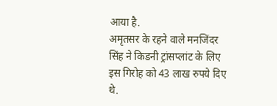आया है.
अमृतसर के रहने वाले मनजिंदर सिंह ने किडनी ट्रांसप्लांट के लिए इस गिरोह को 43 लाख रुपये दिए थे.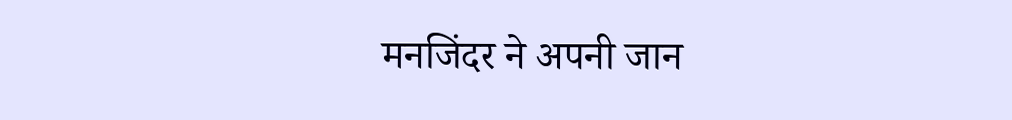मनजिंदर ने अपनी जान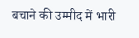बचाने की उम्मीद में भारी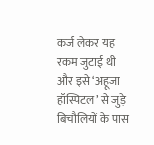कर्ज लेकर यह रकम जुटाई थी और इसे ‘अहूजा हॉस्पिटल’ से जुड़े बिचौलियों के पास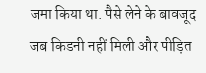जमा किया था. पैसे लेने के बावजूद जब किडनी नहीं मिली और पीड़ित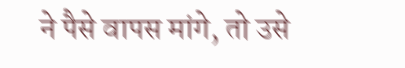ने पैसे वापस मांगे, तो उसे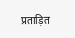प्रताड़ित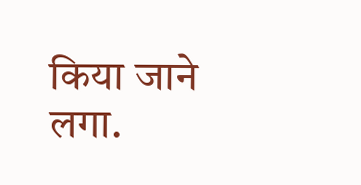किया जाने लगा.